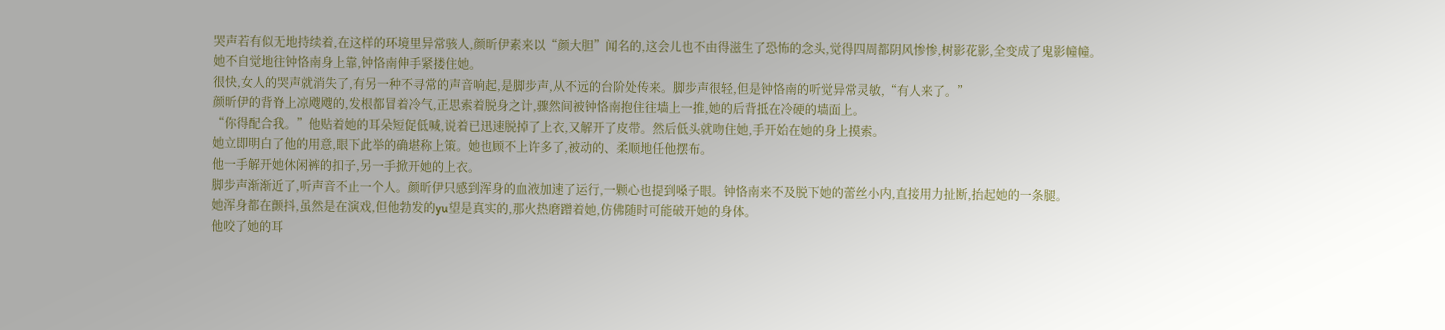哭声若有似无地持续着,在这样的环境里异常骇人,颜昕伊素来以“颜大胆”闻名的,这会儿也不由得滋生了恐怖的念头,觉得四周都阴风惨惨,树影花影,全变成了鬼影幢幢。
她不自觉地往钟恪南身上靠,钟恪南伸手紧搂住她。
很快,女人的哭声就消失了,有另一种不寻常的声音响起,是脚步声,从不远的台阶处传来。脚步声很轻,但是钟恪南的听觉异常灵敏,“有人来了。”
颜昕伊的背脊上凉飕飕的,发根都冒着冷气,正思索着脱身之计,骤然间被钟恪南抱住往墙上一推,她的后背抵在冷硬的墙面上。
“你得配合我。”他贴着她的耳朵短促低喊,说着已迅速脱掉了上衣,又解开了皮带。然后低头就吻住她,手开始在她的身上摸索。
她立即明白了他的用意,眼下此举的确堪称上策。她也顾不上许多了,被动的、柔顺地任他摆布。
他一手解开她休闲裤的扣子,另一手掀开她的上衣。
脚步声渐渐近了,听声音不止一个人。颜昕伊只感到浑身的血液加速了运行,一颗心也提到嗓子眼。钟恪南来不及脱下她的蕾丝小内,直接用力扯断,抬起她的一条腿。
她浑身都在颤抖,虽然是在演戏,但他勃发的yu望是真实的,那火热磨蹭着她,仿佛随时可能破开她的身体。
他咬了她的耳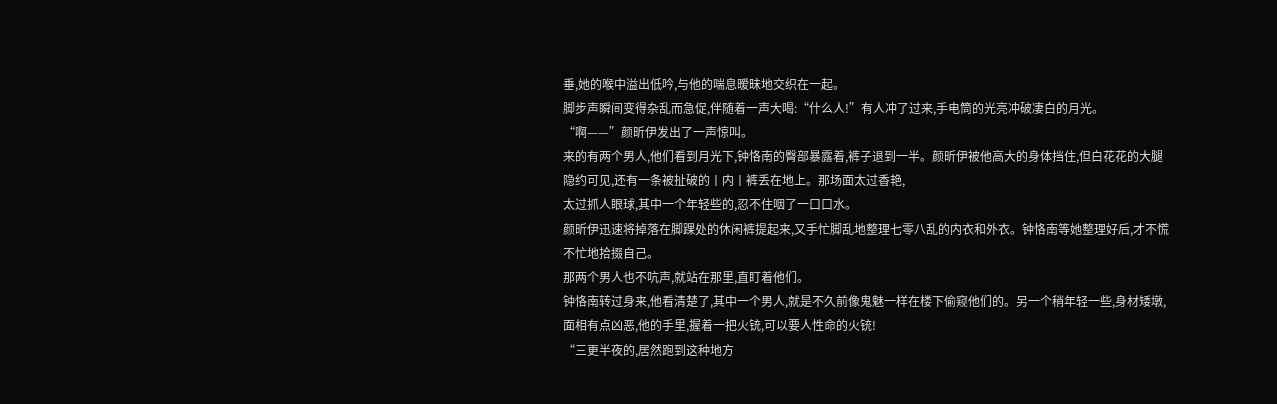垂,她的喉中溢出低吟,与他的喘息暧昧地交织在一起。
脚步声瞬间变得杂乱而急促,伴随着一声大喝:“什么人!”有人冲了过来,手电筒的光亮冲破凄白的月光。
“啊——”颜昕伊发出了一声惊叫。
来的有两个男人,他们看到月光下,钟恪南的臀部暴露着,裤子退到一半。颜昕伊被他高大的身体挡住,但白花花的大腿隐约可见,还有一条被扯破的丨内丨裤丢在地上。那场面太过香艳,
太过抓人眼球,其中一个年轻些的,忍不住咽了一口口水。
颜昕伊迅速将掉落在脚踝处的休闲裤提起来,又手忙脚乱地整理七零八乱的内衣和外衣。钟恪南等她整理好后,才不慌不忙地拾掇自己。
那两个男人也不吭声,就站在那里,直盯着他们。
钟恪南转过身来,他看清楚了,其中一个男人,就是不久前像鬼魅一样在楼下偷窥他们的。另一个稍年轻一些,身材矮墩,面相有点凶恶,他的手里,握着一把火铳,可以要人性命的火铳!
“三更半夜的,居然跑到这种地方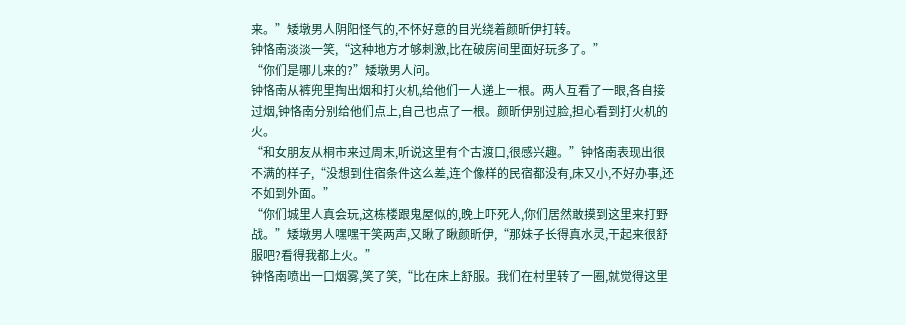来。”矮墩男人阴阳怪气的,不怀好意的目光绕着颜昕伊打转。
钟恪南淡淡一笑,“这种地方才够刺激,比在破房间里面好玩多了。”
“你们是哪儿来的?”矮墩男人问。
钟恪南从裤兜里掏出烟和打火机,给他们一人递上一根。两人互看了一眼,各自接过烟,钟恪南分别给他们点上,自己也点了一根。颜昕伊别过脸,担心看到打火机的火。
“和女朋友从桐市来过周末,听说这里有个古渡口,很感兴趣。”钟恪南表现出很不满的样子,“没想到住宿条件这么差,连个像样的民宿都没有,床又小,不好办事,还不如到外面。”
“你们城里人真会玩,这栋楼跟鬼屋似的,晚上吓死人,你们居然敢摸到这里来打野战。”矮墩男人嘿嘿干笑两声,又瞅了瞅颜昕伊,“那妹子长得真水灵,干起来很舒服吧?看得我都上火。”
钟恪南喷出一口烟雾,笑了笑,“比在床上舒服。我们在村里转了一圈,就觉得这里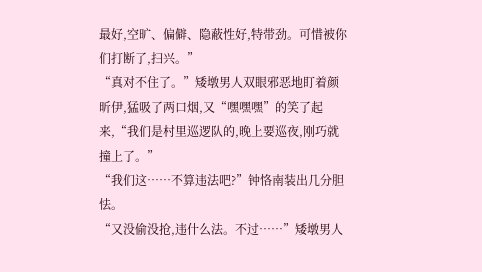最好,空旷、偏僻、隐蔽性好,特带劲。可惜被你们打断了,扫兴。”
“真对不住了。”矮墩男人双眼邪恶地盯着颜昕伊,猛吸了两口烟,又“嘿嘿嘿”的笑了起来,“我们是村里巡逻队的,晚上要巡夜,刚巧就撞上了。”
“我们这……不算违法吧?”钟恪南装出几分胆怯。
“又没偷没抢,违什么法。不过……”矮墩男人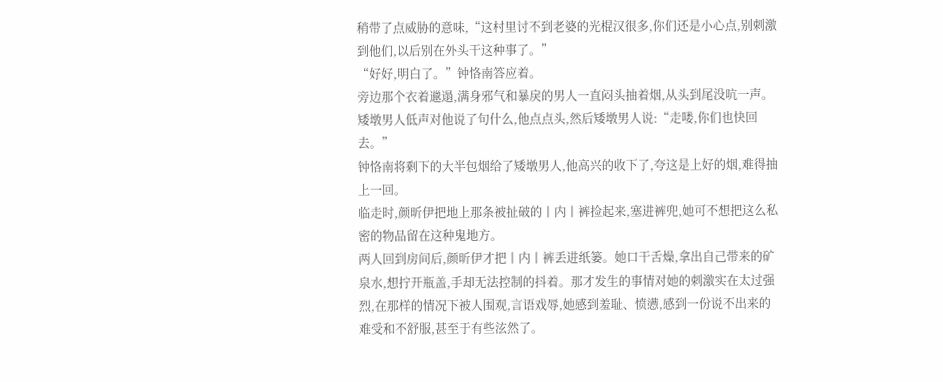稍带了点威胁的意味,“这村里讨不到老婆的光棍汉很多,你们还是小心点,别刺激到他们,以后别在外头干这种事了。”
“好好,明白了。”钟恪南答应着。
旁边那个衣着邋遢,满身邪气和暴戾的男人一直闷头抽着烟,从头到尾没吭一声。矮墩男人低声对他说了句什么,他点点头,然后矮墩男人说:“走喽,你们也快回去。”
钟恪南将剩下的大半包烟给了矮墩男人,他高兴的收下了,夸这是上好的烟,难得抽上一回。
临走时,颜昕伊把地上那条被扯破的丨内丨裤捡起来,塞进裤兜,她可不想把这么私密的物品留在这种鬼地方。
两人回到房间后,颜昕伊才把丨内丨裤丢进纸篓。她口干舌燥,拿出自己带来的矿泉水,想拧开瓶盖,手却无法控制的抖着。那才发生的事情对她的刺激实在太过强烈,在那样的情况下被人围观,言语戏辱,她感到羞耻、愤懑,感到一份说不出来的难受和不舒服,甚至于有些泫然了。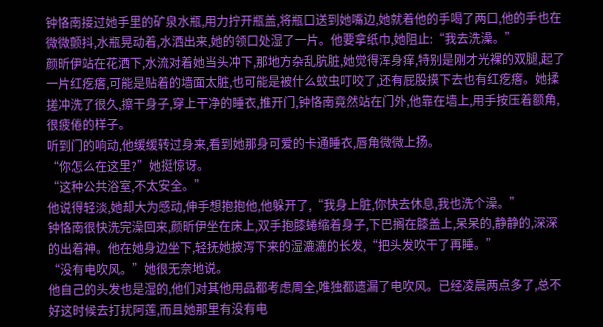钟恪南接过她手里的矿泉水瓶,用力拧开瓶盖,将瓶口送到她嘴边,她就着他的手喝了两口,他的手也在微微颤抖,水瓶晃动着,水洒出来,她的领口处湿了一片。他要拿纸巾,她阻止:“我去洗澡。”
颜昕伊站在花洒下,水流对着她当头冲下,那地方杂乱肮脏,她觉得浑身痒,特别是刚才光裸的双腿,起了一片红疙瘩,可能是贴着的墙面太脏,也可能是被什么蚊虫叮咬了,还有屁股摸下去也有红疙瘩。她揉搓冲洗了很久,擦干身子,穿上干净的睡衣,推开门,钟恪南竟然站在门外,他靠在墙上,用手按压着额角,很疲倦的样子。
听到门的响动,他缓缓转过身来,看到她那身可爱的卡通睡衣,唇角微微上扬。
“你怎么在这里?”她挺惊讶。
“这种公共浴室,不太安全。”
他说得轻淡,她却大为感动,伸手想抱抱他,他躲开了,“我身上脏,你快去休息,我也洗个澡。”
钟恪南很快洗完澡回来,颜昕伊坐在床上,双手抱膝蜷缩着身子,下巴搁在膝盖上,呆呆的,静静的,深深的出着神。他在她身边坐下,轻抚她披泻下来的湿漉漉的长发,“把头发吹干了再睡。”
“没有电吹风。”她很无奈地说。
他自己的头发也是湿的,他们对其他用品都考虑周全,唯独都遗漏了电吹风。已经凌晨两点多了,总不好这时候去打扰阿莲,而且她那里有没有电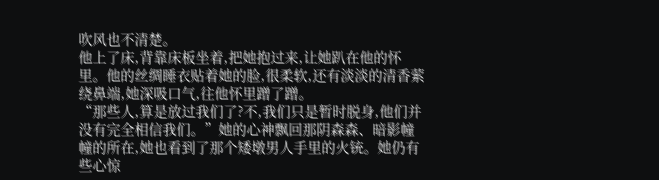吹风也不清楚。
他上了床,背靠床板坐着,把她抱过来,让她趴在他的怀里。他的丝绸睡衣贴着她的脸,很柔软,还有淡淡的清香萦绕鼻端,她深吸口气,往他怀里蹭了蹭。
“那些人,算是放过我们了?不,我们只是暂时脱身,他们并没有完全相信我们。”她的心神飘回那阴森森、暗影幢幢的所在,她也看到了那个矮墩男人手里的火铳。她仍有些心惊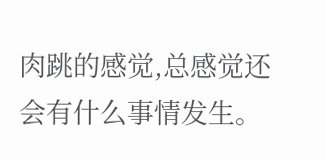肉跳的感觉,总感觉还会有什么事情发生。